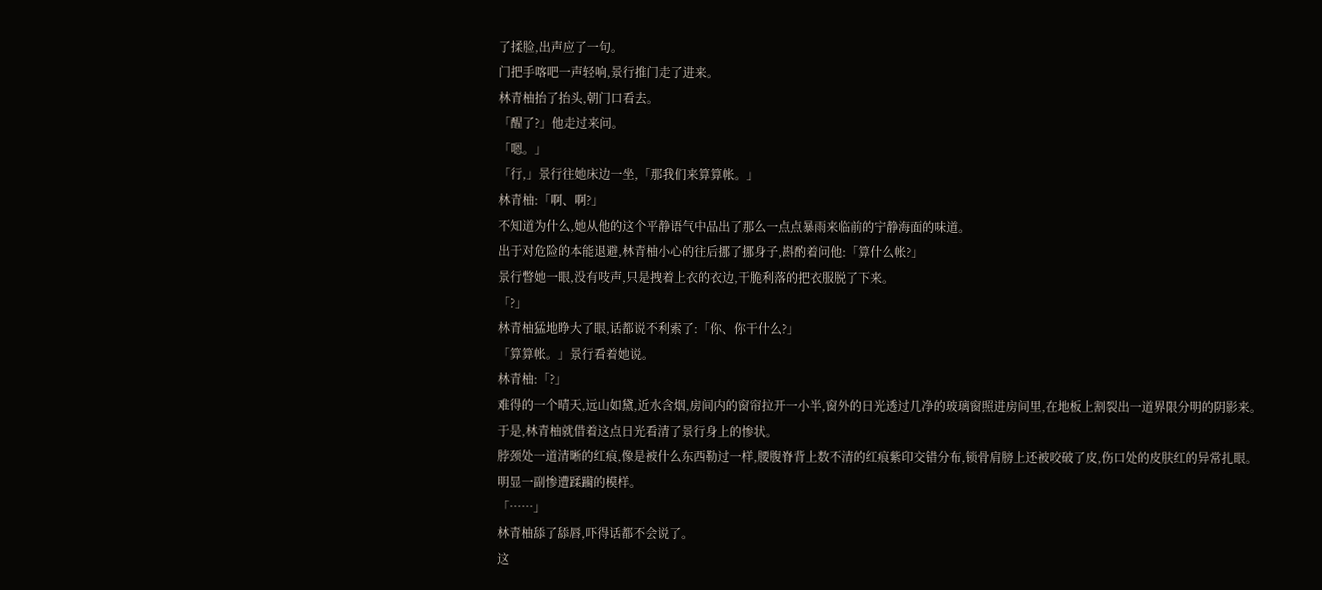了揉脸,出声应了一句。
门把手喀吧一声轻响,景行推门走了进来。
林青柚抬了抬头,朝门口看去。
「醒了?」他走过来问。
「嗯。」
「行,」景行往她床边一坐,「那我们来算算帐。」
林青柚:「啊、啊?」
不知道为什么,她从他的这个平静语气中品出了那么一点点暴雨来临前的宁静海面的味道。
出于对危险的本能退避,林青柚小心的往后挪了挪身子,斟酌着问他:「算什么帐?」
景行瞥她一眼,没有吱声,只是拽着上衣的衣边,干脆利落的把衣服脱了下来。
「?」
林青柚猛地睁大了眼,话都说不利索了:「你、你干什么?」
「算算帐。」景行看着她说。
林青柚:「?」
难得的一个晴天,远山如黛,近水含烟,房间内的窗帘拉开一小半,窗外的日光透过几净的玻璃窗照进房间里,在地板上割裂出一道界限分明的阴影来。
于是,林青柚就借着这点日光看清了景行身上的惨状。
脖颈处一道清晰的红痕,像是被什么东西勒过一样,腰腹脊背上数不清的红痕紫印交错分布,锁骨肩膀上还被咬破了皮,伤口处的皮肤红的异常扎眼。
明显一副惨遭蹂躏的模样。
「……」
林青柚舔了舔唇,吓得话都不会说了。
这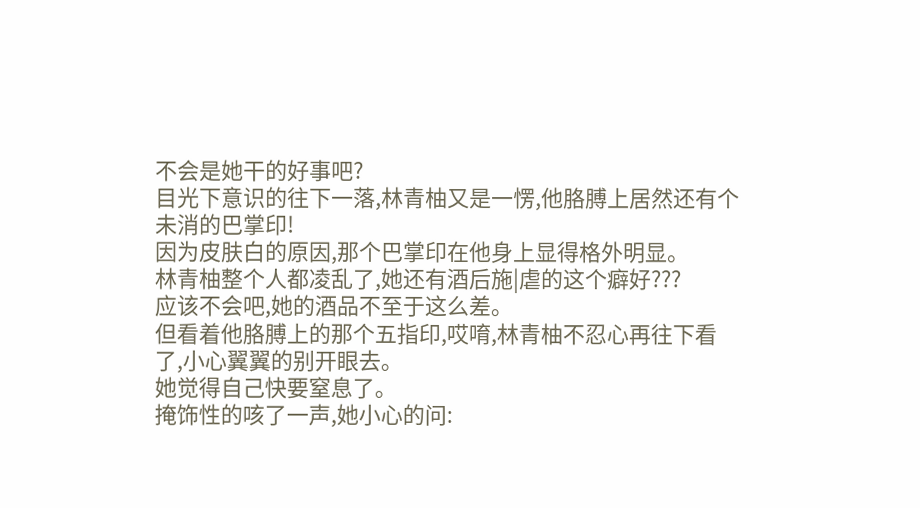不会是她干的好事吧?
目光下意识的往下一落,林青柚又是一愣,他胳膊上居然还有个未消的巴掌印!
因为皮肤白的原因,那个巴掌印在他身上显得格外明显。
林青柚整个人都凌乱了,她还有酒后施|虐的这个癖好???
应该不会吧,她的酒品不至于这么差。
但看着他胳膊上的那个五指印,哎唷,林青柚不忍心再往下看了,小心翼翼的别开眼去。
她觉得自己快要窒息了。
掩饰性的咳了一声,她小心的问: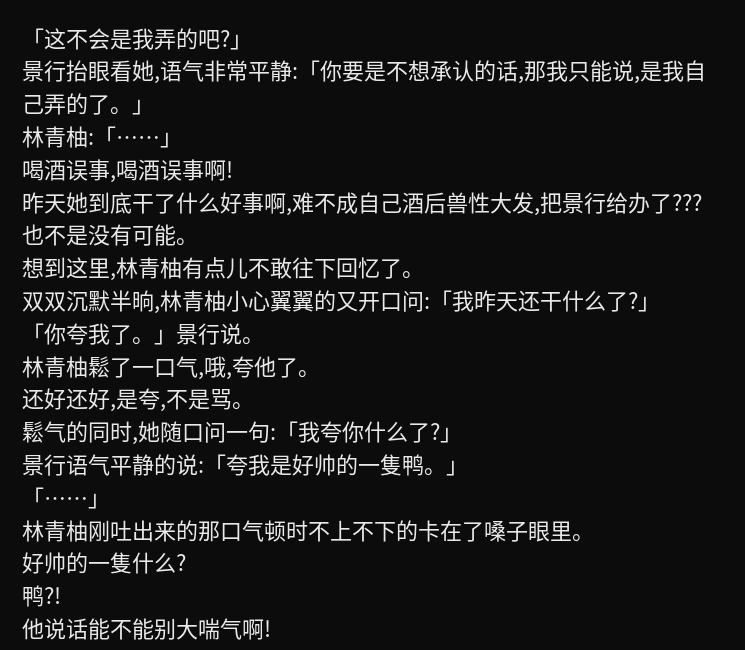「这不会是我弄的吧?」
景行抬眼看她,语气非常平静:「你要是不想承认的话,那我只能说,是我自己弄的了。」
林青柚:「……」
喝酒误事,喝酒误事啊!
昨天她到底干了什么好事啊,难不成自己酒后兽性大发,把景行给办了???
也不是没有可能。
想到这里,林青柚有点儿不敢往下回忆了。
双双沉默半晌,林青柚小心翼翼的又开口问:「我昨天还干什么了?」
「你夸我了。」景行说。
林青柚鬆了一口气,哦,夸他了。
还好还好,是夸,不是骂。
鬆气的同时,她随口问一句:「我夸你什么了?」
景行语气平静的说:「夸我是好帅的一隻鸭。」
「……」
林青柚刚吐出来的那口气顿时不上不下的卡在了嗓子眼里。
好帅的一隻什么?
鸭?!
他说话能不能别大喘气啊!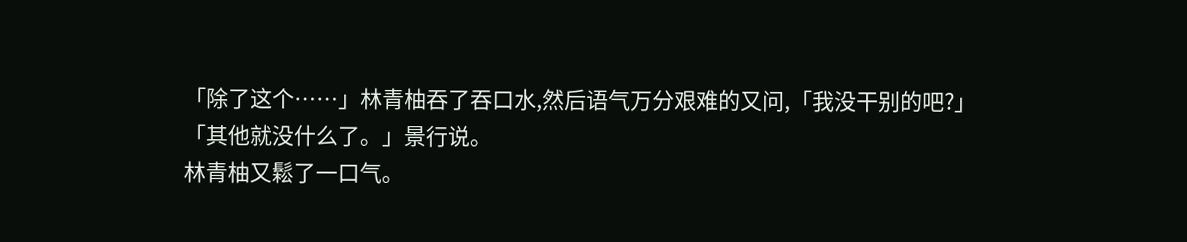「除了这个……」林青柚吞了吞口水,然后语气万分艰难的又问,「我没干别的吧?」
「其他就没什么了。」景行说。
林青柚又鬆了一口气。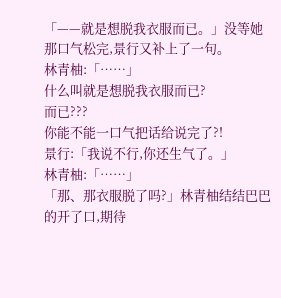「——就是想脱我衣服而已。」没等她那口气松完,景行又补上了一句。
林青柚:「……」
什么叫就是想脱我衣服而已?
而已???
你能不能一口气把话给说完了?!
景行:「我说不行,你还生气了。」
林青柚:「……」
「那、那衣服脱了吗?」林青柚结结巴巴的开了口,期待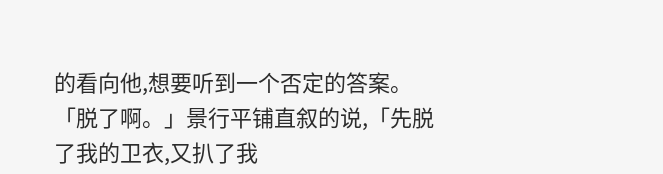的看向他,想要听到一个否定的答案。
「脱了啊。」景行平铺直叙的说,「先脱了我的卫衣,又扒了我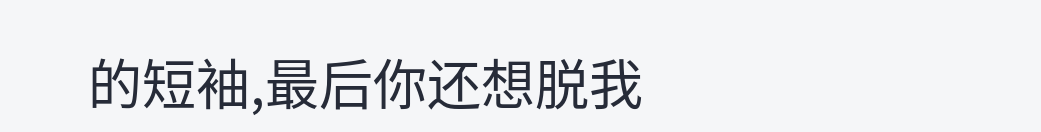的短袖,最后你还想脱我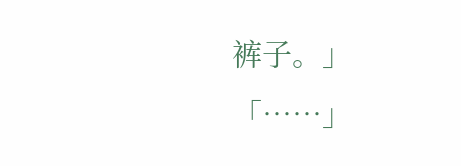裤子。」
「……」